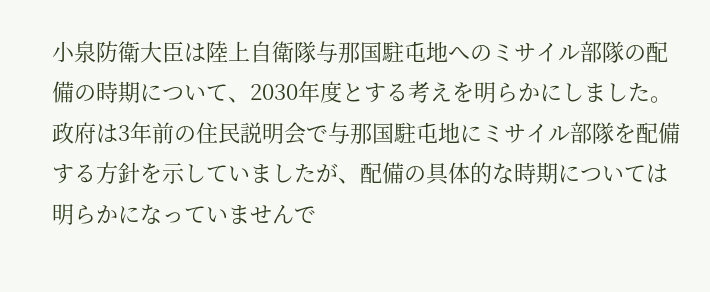小泉防衛大臣は陸上自衛隊与那国駐屯地へのミサイル部隊の配備の時期について、2030年度とする考えを明らかにしました。
政府は3年前の住民説明会で与那国駐屯地にミサイル部隊を配備する方針を示していましたが、配備の具体的な時期については明らかになっていませんで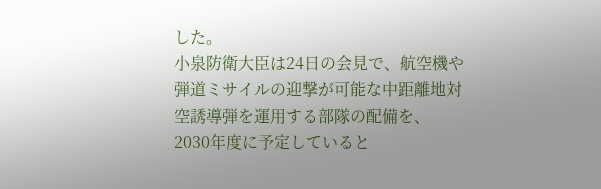した。
小泉防衛大臣は24日の会見で、航空機や弾道ミサイルの迎撃が可能な中距離地対空誘導弾を運用する部隊の配備を、2030年度に予定していると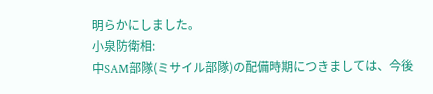明らかにしました。
小泉防衛相:
中SAM部隊(ミサイル部隊)の配備時期につきましては、今後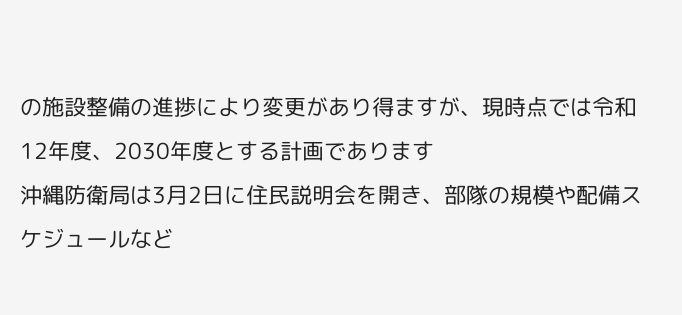の施設整備の進捗により変更があり得ますが、現時点では令和12年度、2030年度とする計画であります
沖縄防衛局は3月2日に住民説明会を開き、部隊の規模や配備スケジュールなど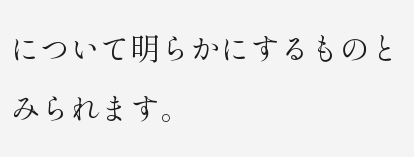について明らかにするものとみられます。